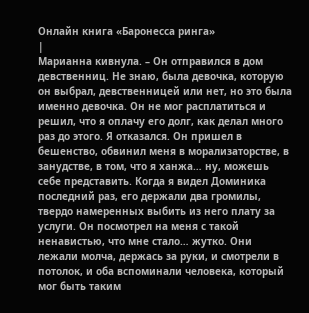Онлайн книга «Баронесса ринга»
|
Марианна кивнула. – Он отправился в дом девственниц. Не знаю, была девочка, которую он выбрал, девственницей или нет, но это была именно девочка. Он не мог расплатиться и решил, что я оплачу его долг, как делал много раз до этого. Я отказался. Он пришел в бешенство, обвинил меня в морализаторстве, в занудстве, в том, что я ханжа… ну, можешь себе представить. Когда я видел Доминика последний раз, его держали два громилы, твердо намеренных выбить из него плату за услуги. Он посмотрел на меня с такой ненавистью, что мне стало… жутко. Они лежали молча, держась за руки, и смотрели в потолок, и оба вспоминали человека, который мог быть таким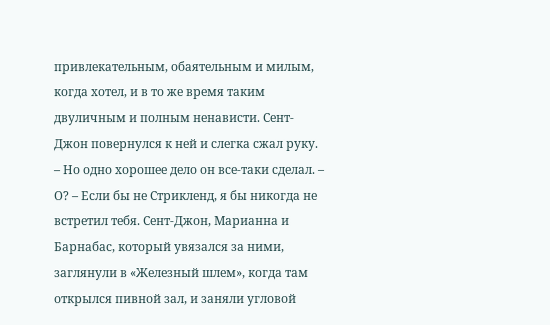привлекательным, обаятельным и милым, когда хотел, и в то же время таким двуличным и полным ненависти. Сент-Джон повернулся к ней и слегка сжал руку. – Но одно хорошее дело он все-таки сделал. – О? – Если бы не Стрикленд, я бы никогда не встретил тебя. Сент-Джон, Марианна и Барнабас, который увязался за ними, заглянули в «Железный шлем», когда там открылся пивной зал, и заняли угловой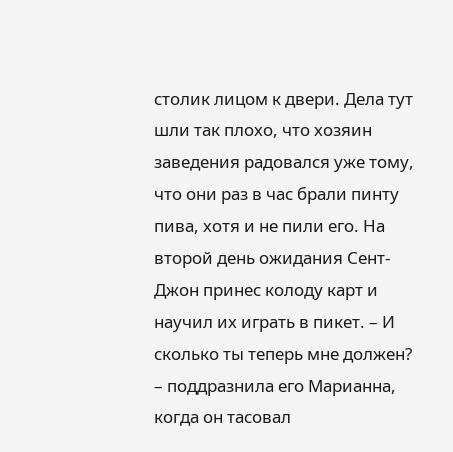столик лицом к двери. Дела тут шли так плохо, что хозяин заведения радовался уже тому, что они раз в час брали пинту пива, хотя и не пили его. На второй день ожидания Сент-Джон принес колоду карт и научил их играть в пикет. – И сколько ты теперь мне должен? – поддразнила его Марианна, когда он тасовал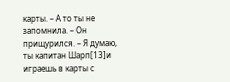карты. – А то ты не запомнила. – Он прищурился. – Я думаю, ты капитан Шарп[13]и играешь в карты с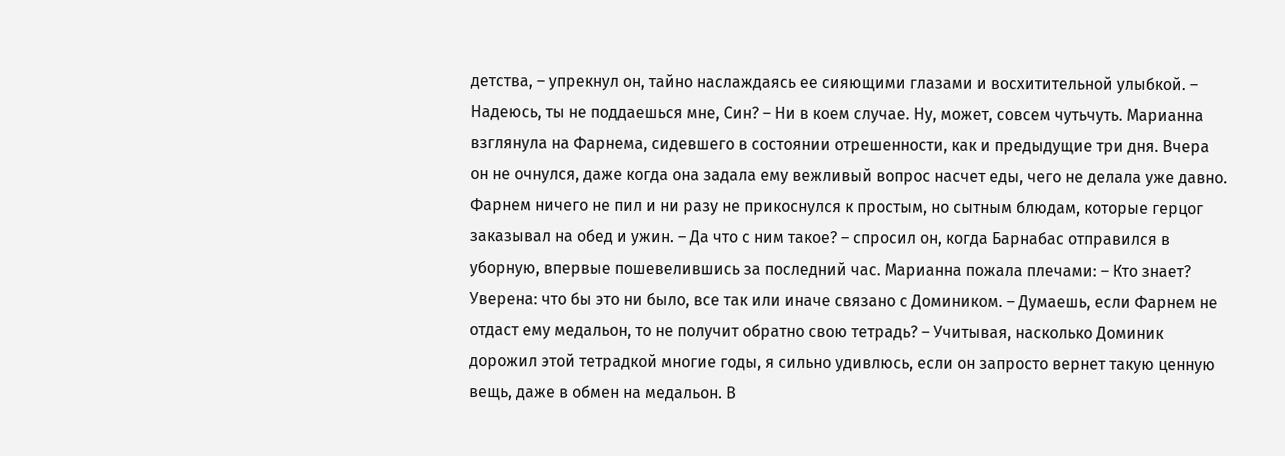детства, – упрекнул он, тайно наслаждаясь ее сияющими глазами и восхитительной улыбкой. – Надеюсь, ты не поддаешься мне, Син? – Ни в коем случае. Ну, может, совсем чутьчуть. Марианна взглянула на Фарнема, сидевшего в состоянии отрешенности, как и предыдущие три дня. Вчера он не очнулся, даже когда она задала ему вежливый вопрос насчет еды, чего не делала уже давно. Фарнем ничего не пил и ни разу не прикоснулся к простым, но сытным блюдам, которые герцог заказывал на обед и ужин. – Да что с ним такое? – спросил он, когда Барнабас отправился в уборную, впервые пошевелившись за последний час. Марианна пожала плечами: – Кто знает? Уверена: что бы это ни было, все так или иначе связано с Домиником. – Думаешь, если Фарнем не отдаст ему медальон, то не получит обратно свою тетрадь? – Учитывая, насколько Доминик дорожил этой тетрадкой многие годы, я сильно удивлюсь, если он запросто вернет такую ценную вещь, даже в обмен на медальон. В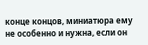конце концов, миниатюра ему не особенно и нужна, если он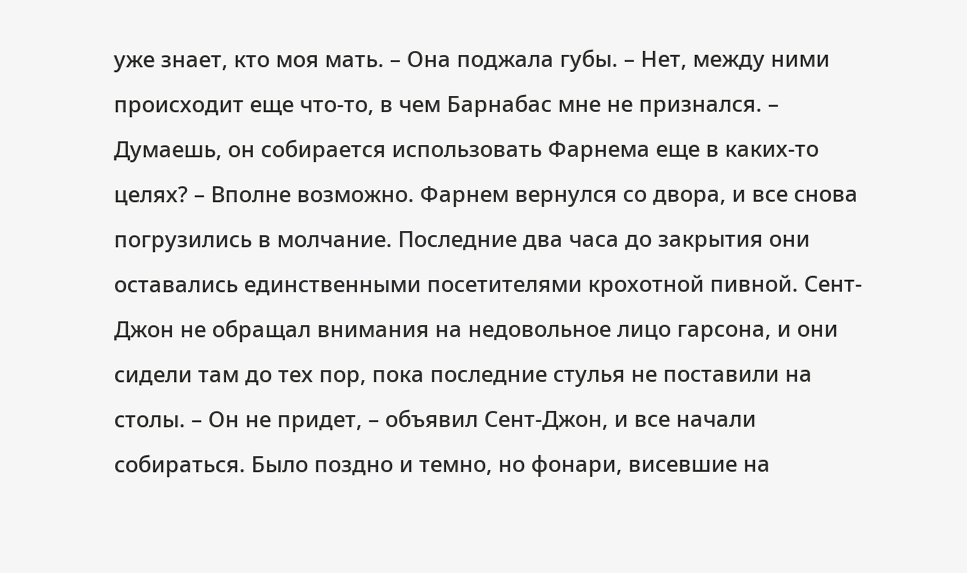уже знает, кто моя мать. – Она поджала губы. – Нет, между ними происходит еще что-то, в чем Барнабас мне не признался. – Думаешь, он собирается использовать Фарнема еще в каких-то целях? – Вполне возможно. Фарнем вернулся со двора, и все снова погрузились в молчание. Последние два часа до закрытия они оставались единственными посетителями крохотной пивной. Сент-Джон не обращал внимания на недовольное лицо гарсона, и они сидели там до тех пор, пока последние стулья не поставили на столы. – Он не придет, – объявил Сент-Джон, и все начали собираться. Было поздно и темно, но фонари, висевшие на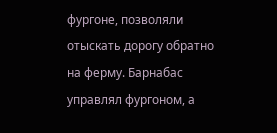фургоне, позволяли отыскать дорогу обратно на ферму. Барнабас управлял фургоном, а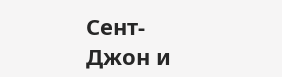Сент-Джон и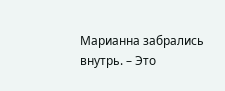Марианна забрались внутрь. – Это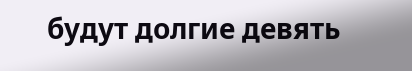будут долгие девять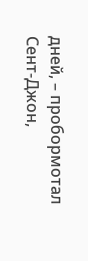дней, – пробормотал Сент-Джон,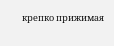крепко прижимая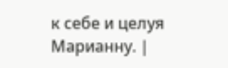к себе и целуя Марианну. |